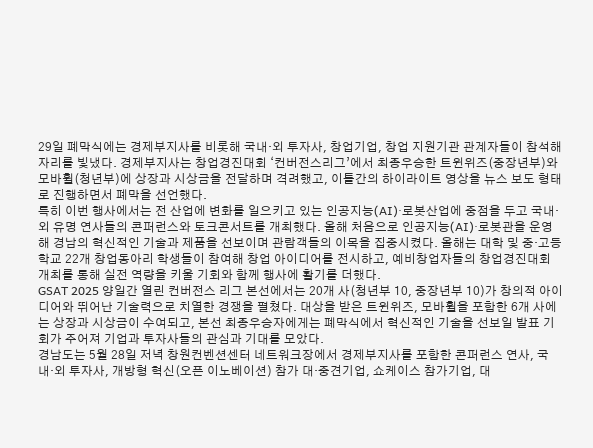29일 폐막식에는 경제부지사를 비롯해 국내·외 투자사, 창업기업, 창업 지원기관 관계자들이 참석해 자리를 빛냈다. 경제부지사는 창업경진대회 ‘컨버전스리그’에서 최종우승한 트윈위즈(중장년부)와 모바휠(청년부)에 상장과 시상금을 전달하며 격려했고, 이틀간의 하이라이트 영상을 뉴스 보도 형태로 진행하면서 폐막을 선언했다.
특히 이번 행사에서는 전 산업에 변화를 일으키고 있는 인공지능(AI)·로봇산업에 중점을 두고 국내·외 유명 연사들의 콘퍼런스와 토크콘서트를 개최했다. 올해 처음으로 인공지능(AI)·로봇관을 운영해 경남의 혁신적인 기술과 제품을 선보이며 관람객들의 이목을 집중시켰다. 올해는 대학 및 중·고등학교 22개 창업동아리 학생들이 참여해 창업 아이디어를 전시하고, 예비창업자들의 창업경진대회 개최를 통해 실전 역량을 키울 기회와 함께 행사에 활기를 더했다.
GSAT 2025 양일간 열린 컨버전스 리그 본선에서는 20개 사(청년부 10, 중장년부 10)가 창의적 아이디어와 뛰어난 기술력으로 치열한 경쟁을 펼쳤다. 대상을 받은 트윈위즈, 모바휠을 포함한 6개 사에는 상장과 시상금이 수여되고, 본선 최종우승자에게는 폐막식에서 혁신적인 기술을 선보일 발표 기회가 주어져 기업과 투자사들의 관심과 기대를 모았다.
경남도는 5월 28일 저녁 창원컨벤션센터 네트워크장에서 경제부지사를 포함한 콘퍼런스 연사, 국내·외 투자사, 개방형 혁신(오픈 이노베이션) 참가 대·중견기업, 쇼케이스 참가기업, 대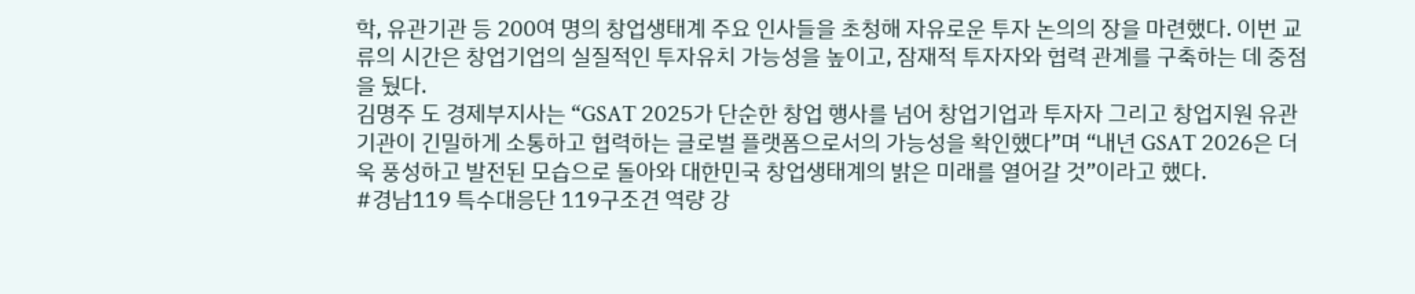학, 유관기관 등 200여 명의 창업생태계 주요 인사들을 초청해 자유로운 투자 논의의 장을 마련했다. 이번 교류의 시간은 창업기업의 실질적인 투자유치 가능성을 높이고, 잠재적 투자자와 협력 관계를 구축하는 데 중점을 뒀다.
김명주 도 경제부지사는 “GSAT 2025가 단순한 창업 행사를 넘어 창업기업과 투자자 그리고 창업지원 유관기관이 긴밀하게 소통하고 협력하는 글로벌 플랫폼으로서의 가능성을 확인했다”며 “내년 GSAT 2026은 더욱 풍성하고 발전된 모습으로 돌아와 대한민국 창업생태계의 밝은 미래를 열어갈 것”이라고 했다.
#경남119 특수대응단 119구조견 역량 강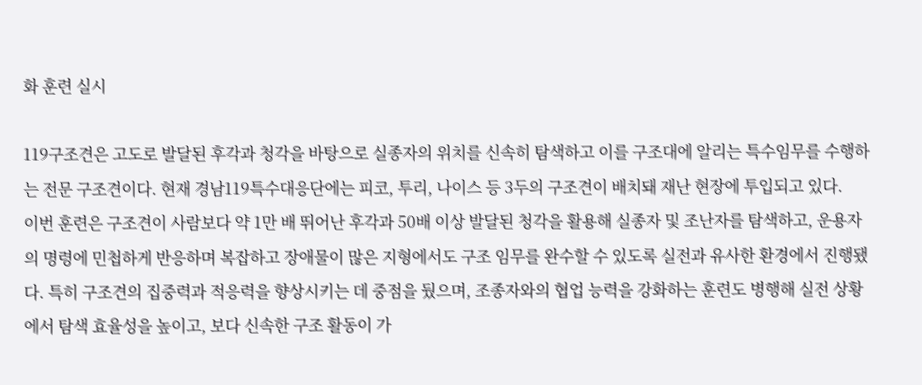화 훈련 실시

119구조견은 고도로 발달된 후각과 청각을 바탕으로 실종자의 위치를 신속히 탐색하고 이를 구조대에 알리는 특수임무를 수행하는 전문 구조견이다. 현재 경남119특수대응단에는 피코, 투리, 나이스 등 3두의 구조견이 배치돼 재난 현장에 투입되고 있다.
이번 훈련은 구조견이 사람보다 약 1만 배 뛰어난 후각과 50배 이상 발달된 청각을 활용해 실종자 및 조난자를 탐색하고, 운용자의 명령에 민첩하게 반응하며 복잡하고 장애물이 많은 지형에서도 구조 임무를 완수할 수 있도록 실전과 유사한 환경에서 진행됐다. 특히 구조견의 집중력과 적응력을 향상시키는 데 중점을 뒀으며, 조종자와의 협업 능력을 강화하는 훈련도 병행해 실전 상황에서 탐색 효율성을 높이고, 보다 신속한 구조 활동이 가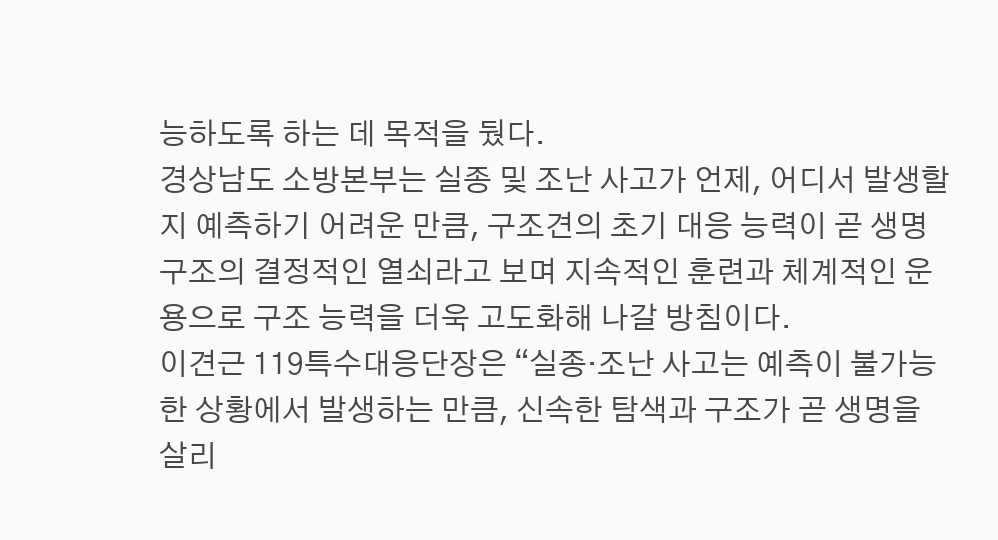능하도록 하는 데 목적을 뒀다.
경상남도 소방본부는 실종 및 조난 사고가 언제, 어디서 발생할지 예측하기 어려운 만큼, 구조견의 초기 대응 능력이 곧 생명 구조의 결정적인 열쇠라고 보며 지속적인 훈련과 체계적인 운용으로 구조 능력을 더욱 고도화해 나갈 방침이다.
이견근 119특수대응단장은 “실종·조난 사고는 예측이 불가능한 상황에서 발생하는 만큼, 신속한 탐색과 구조가 곧 생명을 살리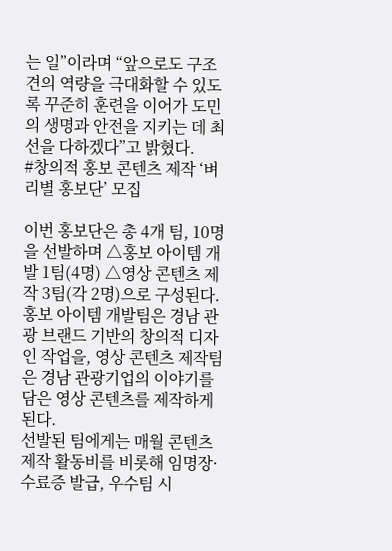는 일”이라며 “앞으로도 구조견의 역량을 극대화할 수 있도록 꾸준히 훈련을 이어가 도민의 생명과 안전을 지키는 데 최선을 다하겠다”고 밝혔다.
#창의적 홍보 콘텐츠 제작 ‘벼리별 홍보단’ 모집

이번 홍보단은 총 4개 팀, 10명을 선발하며 △홍보 아이템 개발 1팀(4명) △영상 콘텐츠 제작 3팀(각 2명)으로 구성된다. 홍보 아이템 개발팀은 경남 관광 브랜드 기반의 창의적 디자인 작업을, 영상 콘텐츠 제작팀은 경남 관광기업의 이야기를 담은 영상 콘텐츠를 제작하게 된다.
선발된 팀에게는 매월 콘텐츠 제작 활동비를 비롯해 임명장·수료증 발급, 우수팀 시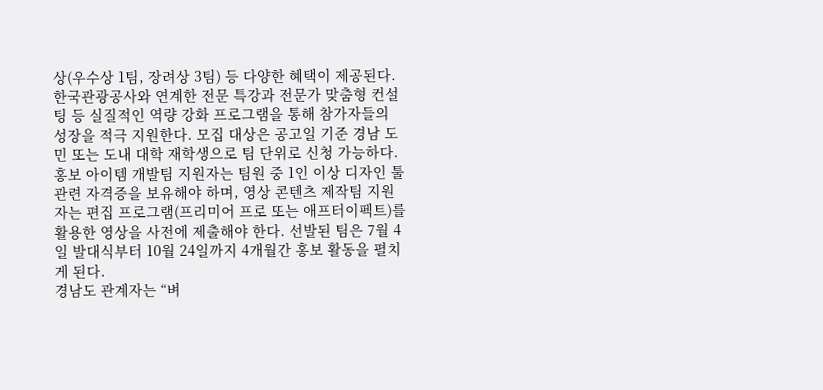상(우수상 1팀, 장려상 3팀) 등 다양한 혜택이 제공된다. 한국관광공사와 연계한 전문 특강과 전문가 맞춤형 컨설팅 등 실질적인 역량 강화 프로그램을 통해 참가자들의 성장을 적극 지원한다. 모집 대상은 공고일 기준 경남 도민 또는 도내 대학 재학생으로 팀 단위로 신청 가능하다.
홍보 아이템 개발팀 지원자는 팀원 중 1인 이상 디자인 툴 관련 자격증을 보유해야 하며, 영상 콘텐츠 제작팀 지원자는 편집 프로그램(프리미어 프로 또는 애프터이펙트)를 활용한 영상을 사전에 제출해야 한다. 선발된 팀은 7월 4일 발대식부터 10월 24일까지 4개월간 홍보 활동을 펼치게 된다.
경남도 관계자는 “벼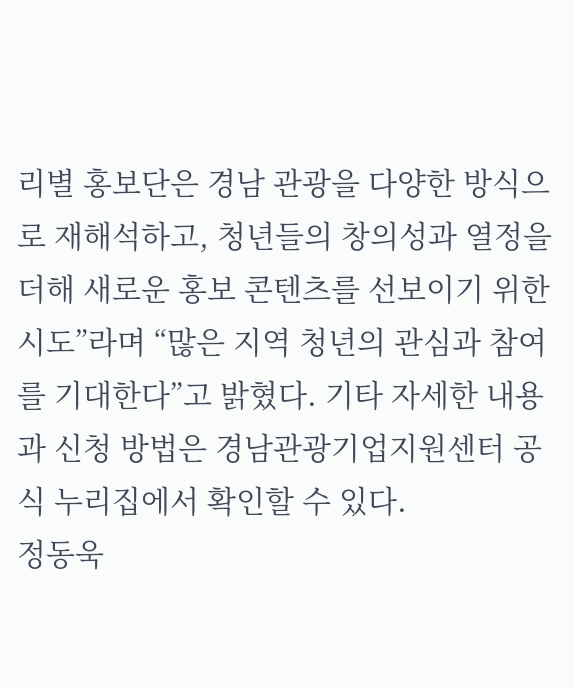리별 홍보단은 경남 관광을 다양한 방식으로 재해석하고, 청년들의 창의성과 열정을 더해 새로운 홍보 콘텐츠를 선보이기 위한 시도”라며 “많은 지역 청년의 관심과 참여를 기대한다”고 밝혔다. 기타 자세한 내용과 신청 방법은 경남관광기업지원센터 공식 누리집에서 확인할 수 있다.
정동욱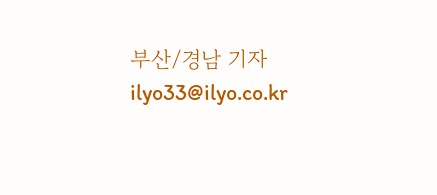부산/경남 기자 ilyo33@ilyo.co.kr